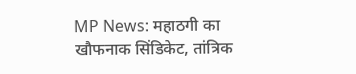MP News: महाठगी का खौफनाक सिंडिकेट, तांत्रिक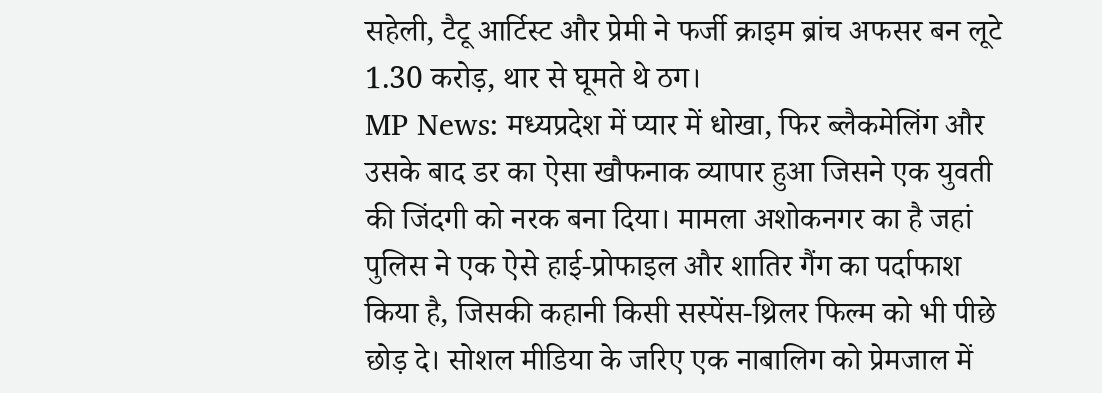सहेली, टैटू आर्टिस्ट और प्रेमी ने फर्जी क्राइम ब्रांच अफसर बन लूटे 1.30 करोड़, थार से घूमते थे ठग।
MP News: मध्यप्रदेश में प्यार में धोखा, फिर ब्लैकमेलिंग और उसके बाद डर का ऐसा खौफनाक व्यापार हुआ जिसने एक युवती की जिंदगी को नरक बना दिया। मामला अशोकनगर का है जहां पुलिस ने एक ऐसे हाई-प्रोफाइल और शातिर गैंग का पर्दाफाश किया है, जिसकी कहानी किसी सस्पेंस-थ्रिलर फिल्म को भी पीछे छोड़ दे। सोशल मीडिया के जरिए एक नाबालिग को प्रेमजाल में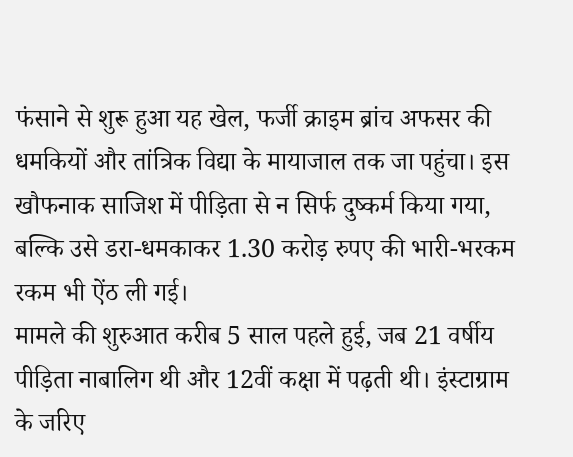फंसाने से शुरू हुआ यह खेल, फर्जी क्राइम ब्रांच अफसर की धमकियों और तांत्रिक विद्या के मायाजाल तक जा पहुंचा। इस खौफनाक साजिश में पीड़िता से न सिर्फ दुष्कर्म किया गया, बल्कि उसे डरा-धमकाकर 1.30 करोड़ रुपए की भारी-भरकम रकम भी ऐंठ ली गई।
मामले की शुरुआत करीब 5 साल पहले हुई, जब 21 वर्षीय पीड़िता नाबालिग थी और 12वीं कक्षा में पढ़ती थी। इंस्टाग्राम के जरिए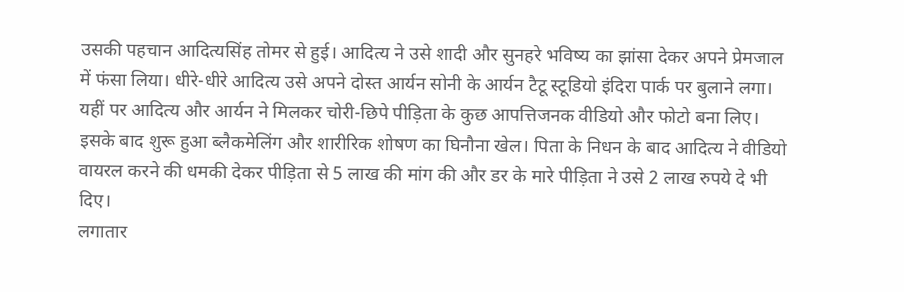उसकी पहचान आदित्यसिंह तोमर से हुई। आदित्य ने उसे शादी और सुनहरे भविष्य का झांसा देकर अपने प्रेमजाल में फंसा लिया। धीरे-धीरे आदित्य उसे अपने दोस्त आर्यन सोनी के आर्यन टैटू स्टूडियो इंदिरा पार्क पर बुलाने लगा। यहीं पर आदित्य और आर्यन ने मिलकर चोरी-छिपे पीड़िता के कुछ आपत्तिजनक वीडियो और फोटो बना लिए। इसके बाद शुरू हुआ ब्लैकमेलिंग और शारीरिक शोषण का घिनौना खेल। पिता के निधन के बाद आदित्य ने वीडियो वायरल करने की धमकी देकर पीड़िता से 5 लाख की मांग की और डर के मारे पीड़िता ने उसे 2 लाख रुपये दे भी दिए।
लगातार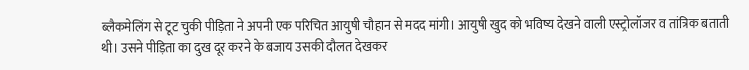ब्लैकमेलिंग से टूट चुकी पीड़िता ने अपनी एक परिचित आयुषी चौहान से मदद मांगी। आयुषी खुद को भविष्य देखने वाली एस्ट्रोलॉजर व तांत्रिक बताती थी। उसने पीड़िता का दुख दूर करने के बजाय उसकी दौलत देखकर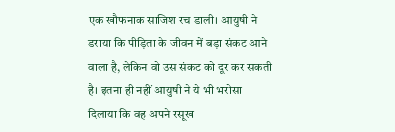एक खौफनाक साजिश रच डाली। आयुषी ने डराया कि पीड़िता के जीवन में बड़ा संकट आने वाला है, लेकिन वो उस संकट को दूर कर सकती है। इतना ही नहीं आयुषी ने ये भी भरोसा दिलाया कि वह अपने रसूख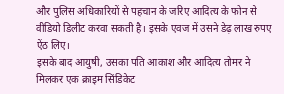और पुलिस अधिकारियों से पहचान के जरिए आदित्य के फोन से वीडियो डिलीट करवा सकती है। इसके एवज में उसने डेढ़ लाख रुपए ऐंठ लिए।
इसके बाद आयुषी, उसका पति आकाश और आदित्य तोमर ने मिलकर एक क्राइम सिंडिकेट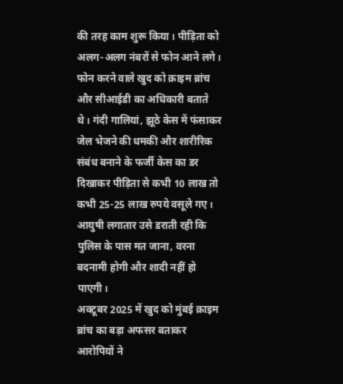की तरह काम शुरू किया। पीड़िता को अलग-अलग नंबरों से फोन आने लगे। फोन करने वाले खुद को क्राइम ब्रांच और सीआईडी का अधिकारी बताते थे। गंदी गालियां, झूठे केस में फंसाकर जेल भेजने की धमकी और शारीरिक संबंध बनाने के फर्जी केस का डर दिखाकर पीड़िता से कभी 10 लाख तो कभी 25-25 लाख रुपये वसूले गए। आयुषी लगातार उसे डराती रही कि पुलिस के पास मत जाना, वरना बदनामी होगी और शादी नहीं हो पाएगी।
अक्टूबर 2025 में खुद को मुंबई क्राइम ब्रांच का बड़ा अफसर बताकर आरोपियों ने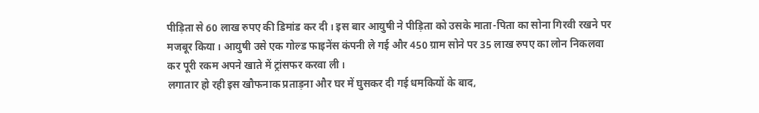पीड़िता से 60 लाख रुपए की डिमांड कर दी। इस बार आयुषी ने पीड़िता को उसके माता-पिता का सोना गिरवी रखने पर मजबूर किया। आयुषी उसे एक गोल्ड फाइनेंस कंपनी ले गई और 450 ग्राम सोने पर 35 लाख रुपए का लोन निकलवा कर पूरी रकम अपने खाते में ट्रांसफर करवा ली।
लगातार हो रही इस खौफनाक प्रताड़ना और घर में घुसकर दी गई धमकियों के बाद,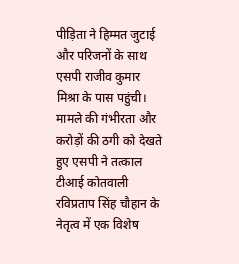पीड़िता ने हिम्मत जुटाई और परिजनों के साथ एसपी राजीव कुमार मिश्रा के पास पहुंची। मामले की गंभीरता और करोड़ों की ठगी को देखते हुए एसपी ने तत्काल टीआई कोतवाली रविप्रताप सिंह चौहान के नेतृत्व में एक विशेष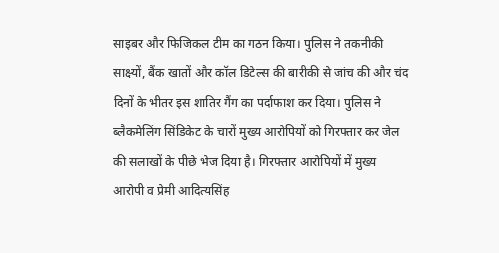साइबर और फिजिकल टीम का गठन किया। पुलिस ने तकनीकी साक्ष्यों, बैंक खातों और कॉल डिटेल्स की बारीकी से जांच की और चंद दिनों के भीतर इस शातिर गैंग का पर्दाफाश कर दिया। पुलिस ने ब्लैकमेलिंग सिंडिकेट के चारों मुख्य आरोपियों को गिरफ्तार कर जेल की सलाखों के पीछे भेज दिया है। गिरफ्तार आरोपियों में मुख्य आरोपी व प्रेमी आदित्यसिंह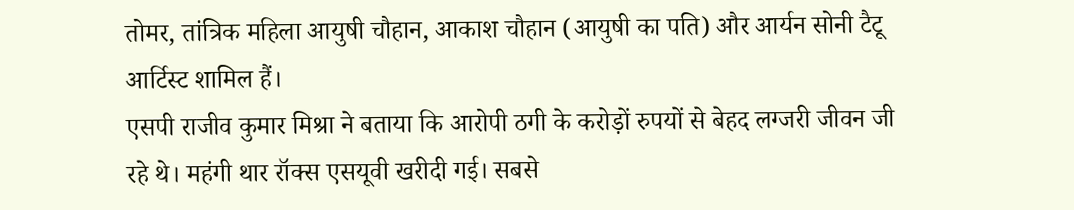तोमर, तांत्रिक महिला आयुषी चौहान, आकाश चौहान (आयुषी का पति) और आर्यन सोनी टैटू आर्टिस्ट शामिल हैं।
एसपी राजीव कुमार मिश्रा ने बताया कि आरोपी ठगी के करोड़ों रुपयों से बेहद लग्जरी जीवन जी रहे थे। महंगी थार रॉक्स एसयूवी खरीदी गई। सबसे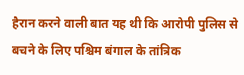हैरान करने वाली बात यह थी कि आरोपी पुलिस से बचने के लिए पश्चिम बंगाल के तांत्रिक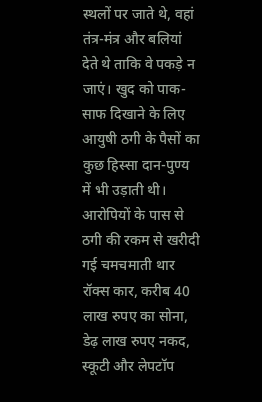स्थलों पर जाते थे, वहां तंत्र-मंत्र और बलियां देते थे ताकि वे पकड़े न जाएं। खुद को पाक-साफ दिखाने के लिए आयुषी ठगी के पैसों का कुछ हिस्सा दान-पुण्य में भी उड़ाती थी। आरोपियों के पास से ठगी की रकम से खरीदी गई चमचमाती थार रॉक्स कार, करीब 40 लाख रुपए का सोना, डेढ़ लाख रुपए नकद, स्कूटी और लेपटॉप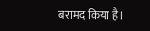बरामद किया है।